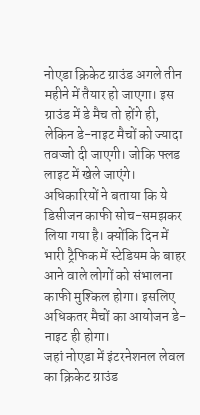नोएडा क्रिकेट ग्राउंड अगले तीन महीने में तैयार हो जाएगा। इस ग्राउंड में डे मैच तो होंगे ही, लेकिन डे-नाइट मैचों को ज्यादा तवज्जो दी जाएगी। जोकि फ्लड लाइट में खेले जाएंगे। अधिकारियों ने बताया कि ये डिसीजन काफी सोच-समझकर लिया गया है। क्योंकि दिन में भारी ट्रैफिक में स्टेडियम के बाहर आने वाले लोगों को संभालना काफी मुश्किल होगा। इसलिए अधिकतर मैचों का आयोजन डे-नाइट ही होगा।
जहां नोएडा में इंटरनेशनल लेवल का क्रिकेट ग्राउंड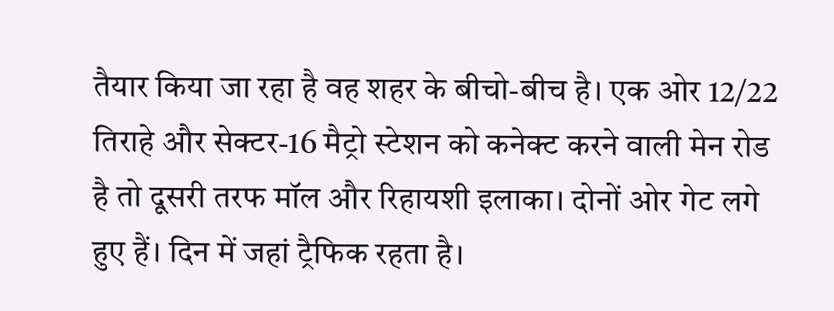तैयार किया जा रहा है वह शहर के बीचो-बीच है। एक ओर 12/22 तिराहे और सेक्टर-16 मैट्रो स्टेशन को कनेक्ट करने वाली मेन रोड है तो दूसरी तरफ मॉल और रिहायशी इलाका। दोनों ओर गेट लगे हुए हैं। दिन में जहां ट्रैफिक रहता है।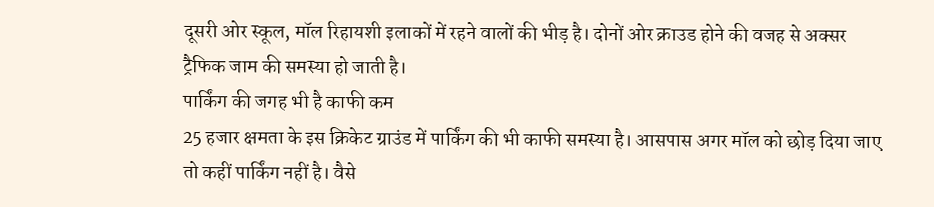दूसरी ओर स्कूल, मॉल रिहायशी इलाकों में रहने वालों की भीड़ है। दोनों ओर क्राउड होने की वजह से अक्सर ट्रैफिक जाम की समस्या हो जाती है।
पार्किंग की जगह भी है काफी कम
25 हजार क्षमता के इस क्रिकेट ग्राउंड में पार्किंग की भी काफी समस्या है। आसपास अगर मॉल को छोड़ दिया जाए तो कहीं पार्किंग नहीं है। वैसे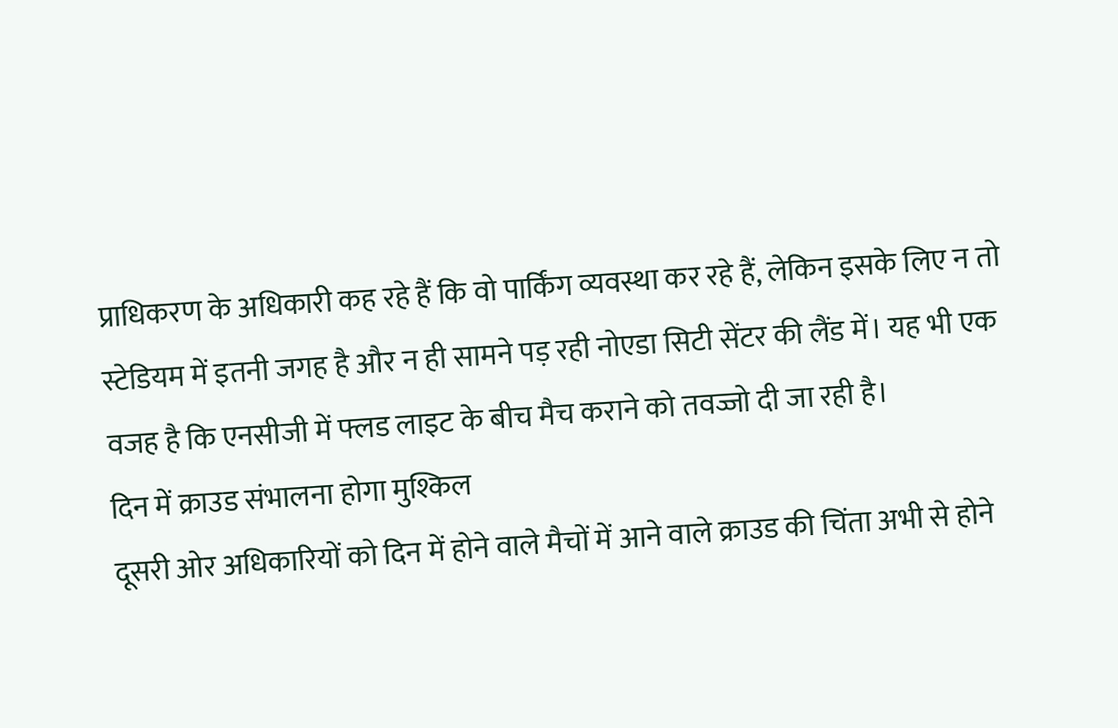प्राधिकरण के अधिकारी कह रहे हैं कि वो पार्किंग व्यवस्था कर रहे हैं, लेकिन इसके लिए न तो स्टेडियम में इतनी जगह है और न ही सामने पड़ रही नोएडा सिटी सेंटर की लैंड में। यह भी एक वजह है कि एनसीजी में फ्लड लाइट के बीच मैच कराने को तवज्जो दी जा रही है।
दिन में क्राउड संभालना होगा मुश्किल
दूसरी ओर अधिकारियों को दिन में होने वाले मैचों में आने वाले क्राउड की चिंता अभी से होने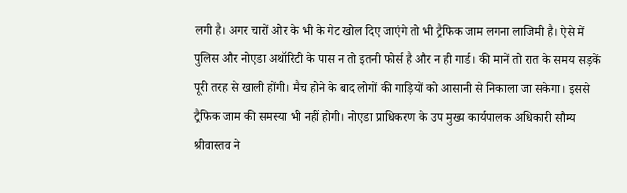लगी है। अगर चारों ओर के भी के गेट खोल दिए जाएंगे तो भी ट्रैफिक जाम लगना लाजिमी है। ऐसे में पुलिस और नोएडा अथॉरिटी के पास न तो इतनी फोर्स है और न ही गार्ड। की मानें तो रात के समय सड़कें पूरी तरह से खाली होंगी। मैच होने के बाद लोगों की गाड़ियों को आसानी से निकाला जा सकेगा। इससे ट्रैफिक जाम की समस्या भी नहीं होगी। नोएडा प्राधिकरण के उप मुख्य कार्यपालक अधिकारी सौम्य श्रीवास्तव ने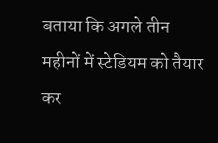बताया कि अगले तीन महीनों में स्टेडियम को तैयार कर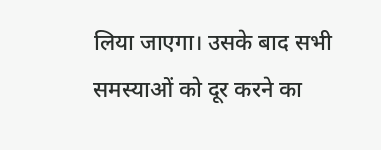लिया जाएगा। उसके बाद सभी समस्याओं को दूर करने का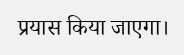प्रयास किया जाएगा।